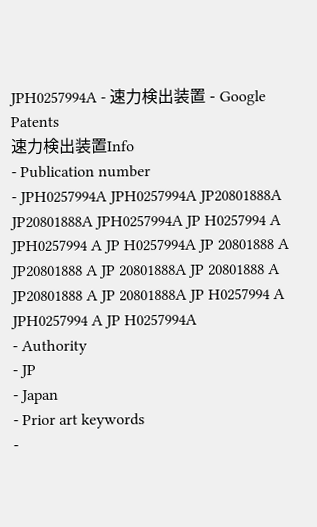JPH0257994A - 速力検出装置 - Google Patents
速力検出装置Info
- Publication number
- JPH0257994A JPH0257994A JP20801888A JP20801888A JPH0257994A JP H0257994 A JPH0257994 A JP H0257994A JP 20801888 A JP20801888 A JP 20801888A JP 20801888 A JP20801888 A JP 20801888A JP H0257994 A JPH0257994 A JP H0257994A
- Authority
- JP
- Japan
- Prior art keywords
-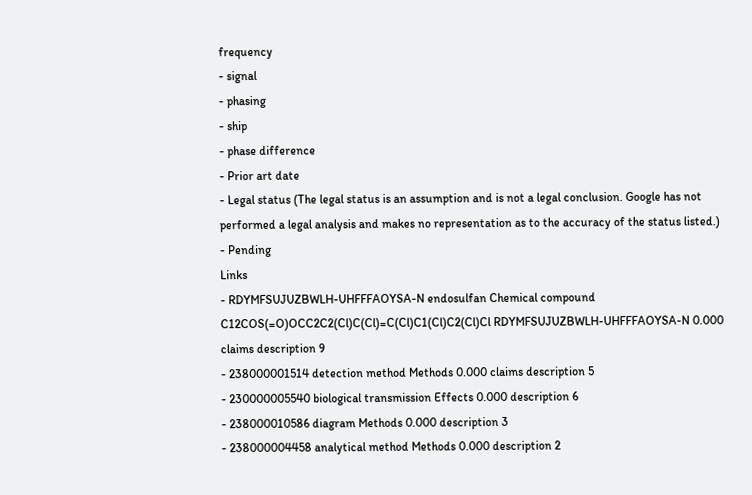frequency
- signal
- phasing
- ship
- phase difference
- Prior art date
- Legal status (The legal status is an assumption and is not a legal conclusion. Google has not performed a legal analysis and makes no representation as to the accuracy of the status listed.)
- Pending
Links
- RDYMFSUJUZBWLH-UHFFFAOYSA-N endosulfan Chemical compound C12COS(=O)OCC2C2(Cl)C(Cl)=C(Cl)C1(Cl)C2(Cl)Cl RDYMFSUJUZBWLH-UHFFFAOYSA-N 0.000 claims description 9
- 238000001514 detection method Methods 0.000 claims description 5
- 230000005540 biological transmission Effects 0.000 description 6
- 238000010586 diagram Methods 0.000 description 3
- 238000004458 analytical method Methods 0.000 description 2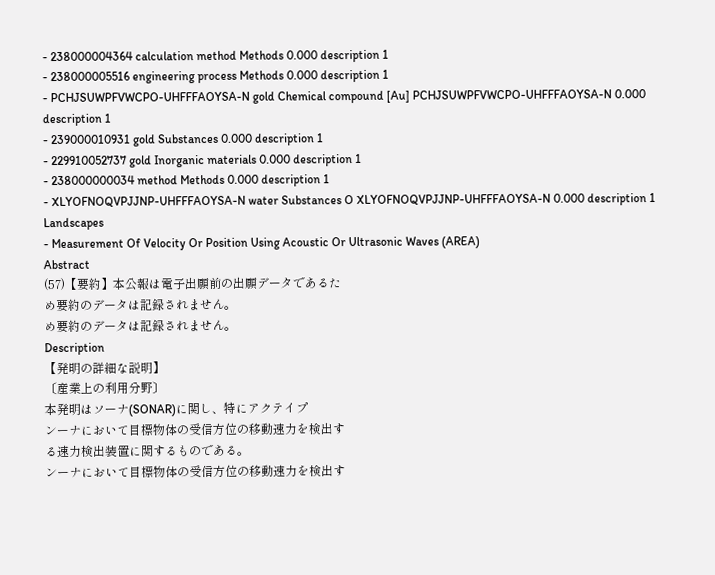- 238000004364 calculation method Methods 0.000 description 1
- 238000005516 engineering process Methods 0.000 description 1
- PCHJSUWPFVWCPO-UHFFFAOYSA-N gold Chemical compound [Au] PCHJSUWPFVWCPO-UHFFFAOYSA-N 0.000 description 1
- 239000010931 gold Substances 0.000 description 1
- 229910052737 gold Inorganic materials 0.000 description 1
- 238000000034 method Methods 0.000 description 1
- XLYOFNOQVPJJNP-UHFFFAOYSA-N water Substances O XLYOFNOQVPJJNP-UHFFFAOYSA-N 0.000 description 1
Landscapes
- Measurement Of Velocity Or Position Using Acoustic Or Ultrasonic Waves (AREA)
Abstract
(57)【要約】本公報は電子出願前の出願データであるた
め要約のデータは記録されません。
め要約のデータは記録されません。
Description
【発明の詳細な説明】
〔産業上の利用分野〕
本発明はソーナ(SONAR)に関し、特にアクテイプ
ンーナにおいて目標物体の受信方位の移動速力を検出す
る速力検出装置に関するものである。
ンーナにおいて目標物体の受信方位の移動速力を検出す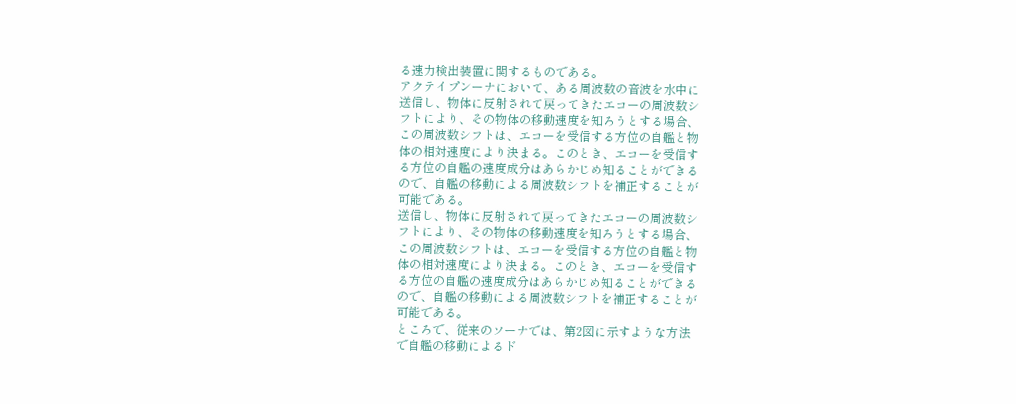る速力検出装置に関するものである。
アクテイプンーナにおいて、ある周波数の音波を水中に
送信し、物体に反射されて戻ってきたエコーの周波数シ
フトにより、その物体の移動速度を知ろうとする場合、
この周波数シフトは、エコーを受信する方位の自艦と物
体の相対速度により決まる。このとき、エコーを受信す
る方位の自艦の速度成分はあらかじめ知ることができる
ので、自艦の移動による周波数シフトを補正することが
可能である。
送信し、物体に反射されて戻ってきたエコーの周波数シ
フトにより、その物体の移動速度を知ろうとする場合、
この周波数シフトは、エコーを受信する方位の自艦と物
体の相対速度により決まる。このとき、エコーを受信す
る方位の自艦の速度成分はあらかじめ知ることができる
ので、自艦の移動による周波数シフトを補正することが
可能である。
ところで、従来のソーナでは、第2図に示すような方法
で自艦の移動によるド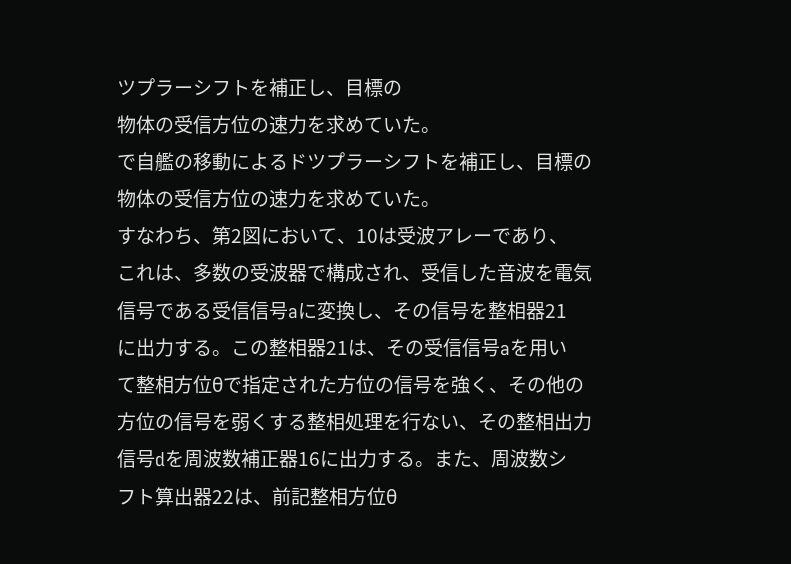ツプラーシフトを補正し、目標の
物体の受信方位の速力を求めていた。
で自艦の移動によるドツプラーシフトを補正し、目標の
物体の受信方位の速力を求めていた。
すなわち、第2図において、10は受波アレーであり、
これは、多数の受波器で構成され、受信した音波を電気
信号である受信信号aに変換し、その信号を整相器21
に出力する。この整相器21は、その受信信号aを用い
て整相方位θで指定された方位の信号を強く、その他の
方位の信号を弱くする整相処理を行ない、その整相出力
信号dを周波数補正器16に出力する。また、周波数シ
フト算出器22は、前記整相方位θ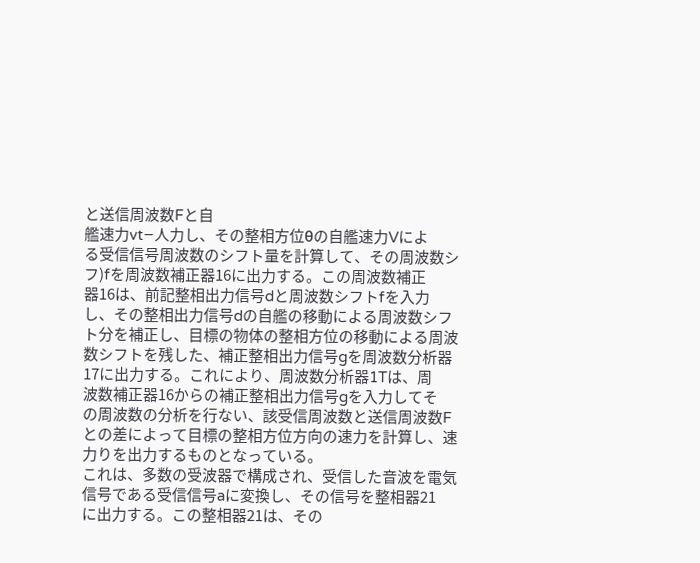と送信周波数Fと自
艦速力vt−人力し、その整相方位θの自艦速力Vによ
る受信信号周波数のシフト量を計算して、その周波数シ
フ)fを周波数補正器16に出力する。この周波数補正
器16は、前記整相出力信号dと周波数シフトfを入力
し、その整相出力信号dの自艦の移動による周波数シフ
ト分を補正し、目標の物体の整相方位の移動による周波
数シフトを残した、補正整相出力信号gを周波数分析器
17に出力する。これにより、周波数分析器1Tは、周
波数補正器16からの補正整相出力信号gを入力してそ
の周波数の分析を行ない、該受信周波数と送信周波数F
との差によって目標の整相方位方向の速力を計算し、速
力りを出力するものとなっている。
これは、多数の受波器で構成され、受信した音波を電気
信号である受信信号aに変換し、その信号を整相器21
に出力する。この整相器21は、その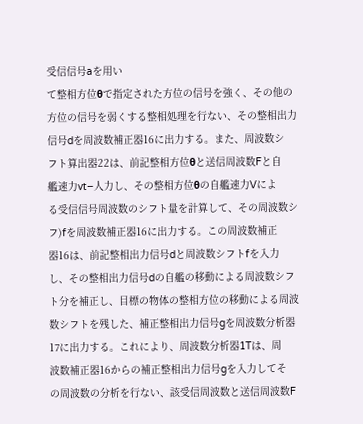受信信号aを用い
て整相方位θで指定された方位の信号を強く、その他の
方位の信号を弱くする整相処理を行ない、その整相出力
信号dを周波数補正器16に出力する。また、周波数シ
フト算出器22は、前記整相方位θと送信周波数Fと自
艦速力vt−人力し、その整相方位θの自艦速力Vによ
る受信信号周波数のシフト量を計算して、その周波数シ
フ)fを周波数補正器16に出力する。この周波数補正
器16は、前記整相出力信号dと周波数シフトfを入力
し、その整相出力信号dの自艦の移動による周波数シフ
ト分を補正し、目標の物体の整相方位の移動による周波
数シフトを残した、補正整相出力信号gを周波数分析器
17に出力する。これにより、周波数分析器1Tは、周
波数補正器16からの補正整相出力信号gを入力してそ
の周波数の分析を行ない、該受信周波数と送信周波数F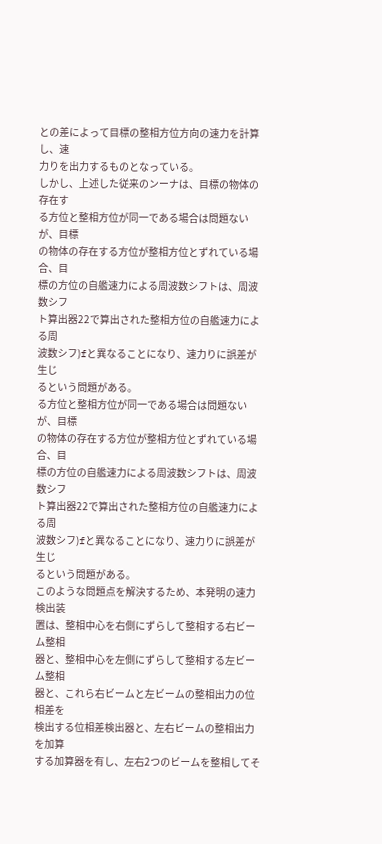との差によって目標の整相方位方向の速力を計算し、速
力りを出力するものとなっている。
しかし、上述した従来のンーナは、目標の物体の存在す
る方位と整相方位が同一である場合は問題ないが、目標
の物体の存在する方位が整相方位とずれている場合、目
標の方位の自艦速力による周波数シフトは、周波数シフ
ト算出器22で算出された整相方位の自艦速力による周
波数シフ)fと異なることになり、速力りに誤差が生じ
るという問題がある。
る方位と整相方位が同一である場合は問題ないが、目標
の物体の存在する方位が整相方位とずれている場合、目
標の方位の自艦速力による周波数シフトは、周波数シフ
ト算出器22で算出された整相方位の自艦速力による周
波数シフ)fと異なることになり、速力りに誤差が生じ
るという問題がある。
このような問題点を解決するため、本発明の速力検出装
置は、整相中心を右側にずらして整相する右ビーム整相
器と、整相中心を左側にずらして整相する左ビーム整相
器と、これら右ビームと左ビームの整相出力の位相差を
検出する位相差検出器と、左右ビームの整相出力を加算
する加算器を有し、左右2つのビームを整相してそ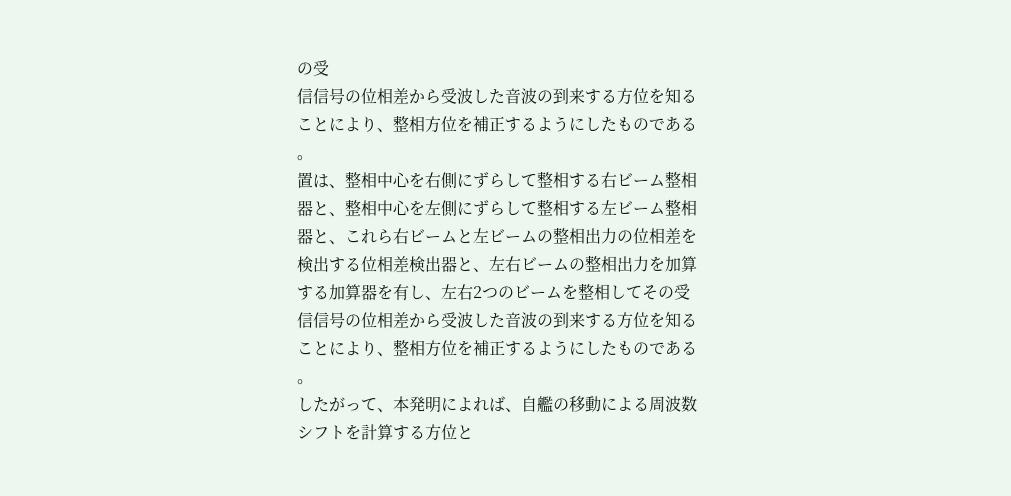の受
信信号の位相差から受波した音波の到来する方位を知る
ことにより、整相方位を補正するようにしたものである
。
置は、整相中心を右側にずらして整相する右ビーム整相
器と、整相中心を左側にずらして整相する左ビーム整相
器と、これら右ビームと左ビームの整相出力の位相差を
検出する位相差検出器と、左右ビームの整相出力を加算
する加算器を有し、左右2つのビームを整相してその受
信信号の位相差から受波した音波の到来する方位を知る
ことにより、整相方位を補正するようにしたものである
。
したがって、本発明によれば、自艦の移動による周波数
シフトを計算する方位と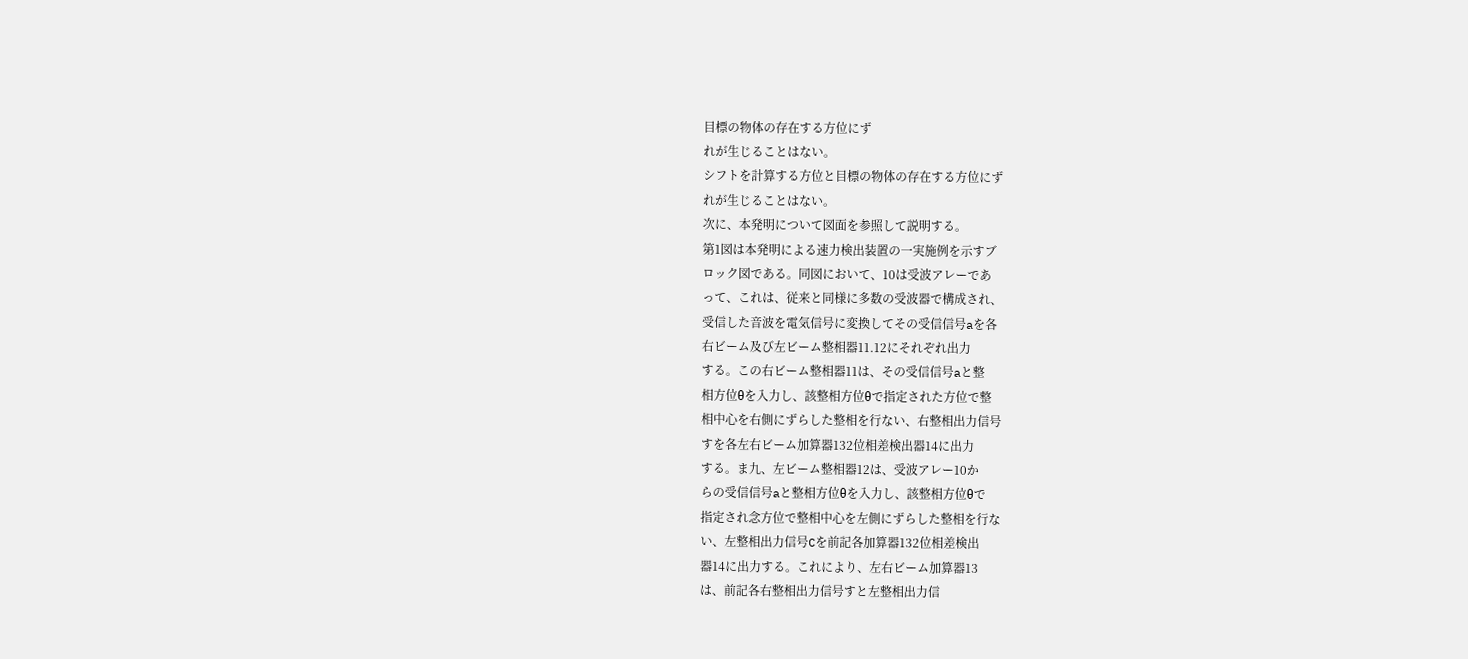目標の物体の存在する方位にず
れが生じることはない。
シフトを計算する方位と目標の物体の存在する方位にず
れが生じることはない。
次に、本発明について図面を参照して説明する。
第1図は本発明による速力検出装置の一実施例を示すブ
ロック図である。同図において、10は受波アレーであ
って、これは、従来と同様に多数の受波器で構成され、
受信した音波を電気信号に変換してその受信信号aを各
右ビーム及び左ビーム整相器11.12にそれぞれ出力
する。この右ビーム整相器11は、その受信信号aと整
相方位θを入力し、該整相方位θで指定された方位で整
相中心を右側にずらした整相を行ない、右整相出力信号
すを各左右ビーム加算器132位相差検出器14に出力
する。ま九、左ビーム整相器12は、受波アレー10か
らの受信信号aと整相方位θを入力し、該整相方位θで
指定され念方位で整相中心を左側にずらした整相を行な
い、左整相出力信号Cを前記各加算器132位相差検出
器14に出力する。これにより、左右ビーム加算器13
は、前記各右整相出力信号すと左整相出力信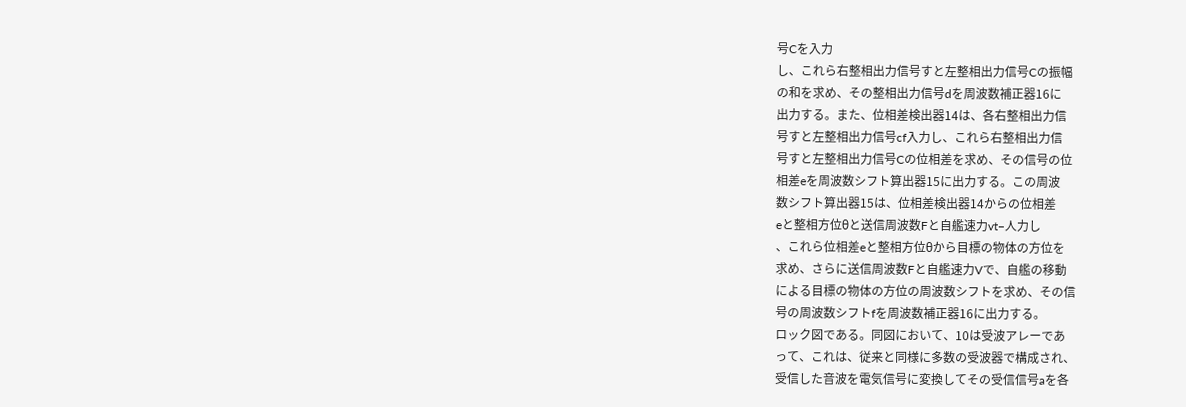号Cを入力
し、これら右整相出力信号すと左整相出力信号Cの振幅
の和を求め、その整相出力信号dを周波数補正器16に
出力する。また、位相差検出器14は、各右整相出力信
号すと左整相出力信号cf入力し、これら右整相出力信
号すと左整相出力信号Cの位相差を求め、その信号の位
相差eを周波数シフト算出器15に出力する。この周波
数シフト算出器15は、位相差検出器14からの位相差
eと整相方位θと送信周波数Fと自艦速力vt−人力し
、これら位相差eと整相方位θから目標の物体の方位を
求め、さらに送信周波数Fと自艦速力Vで、自艦の移動
による目標の物体の方位の周波数シフトを求め、その信
号の周波数シフトfを周波数補正器16に出力する。
ロック図である。同図において、10は受波アレーであ
って、これは、従来と同様に多数の受波器で構成され、
受信した音波を電気信号に変換してその受信信号aを各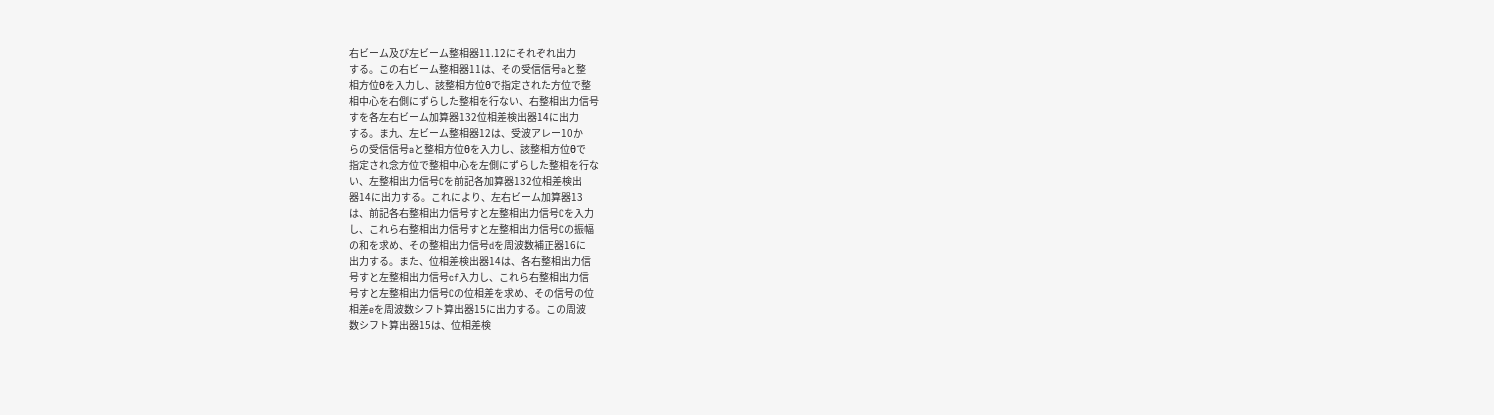右ビーム及び左ビーム整相器11.12にそれぞれ出力
する。この右ビーム整相器11は、その受信信号aと整
相方位θを入力し、該整相方位θで指定された方位で整
相中心を右側にずらした整相を行ない、右整相出力信号
すを各左右ビーム加算器132位相差検出器14に出力
する。ま九、左ビーム整相器12は、受波アレー10か
らの受信信号aと整相方位θを入力し、該整相方位θで
指定され念方位で整相中心を左側にずらした整相を行な
い、左整相出力信号Cを前記各加算器132位相差検出
器14に出力する。これにより、左右ビーム加算器13
は、前記各右整相出力信号すと左整相出力信号Cを入力
し、これら右整相出力信号すと左整相出力信号Cの振幅
の和を求め、その整相出力信号dを周波数補正器16に
出力する。また、位相差検出器14は、各右整相出力信
号すと左整相出力信号cf入力し、これら右整相出力信
号すと左整相出力信号Cの位相差を求め、その信号の位
相差eを周波数シフト算出器15に出力する。この周波
数シフト算出器15は、位相差検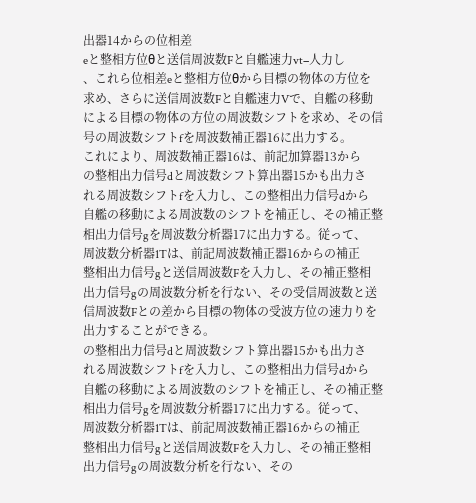出器14からの位相差
eと整相方位θと送信周波数Fと自艦速力vt−人力し
、これら位相差eと整相方位θから目標の物体の方位を
求め、さらに送信周波数Fと自艦速力Vで、自艦の移動
による目標の物体の方位の周波数シフトを求め、その信
号の周波数シフトfを周波数補正器16に出力する。
これにより、周波数補正器16は、前記加算器13から
の整相出力信号dと周波数シフト算出器15かも出力さ
れる周波数シフトfを入力し、この整相出力信号dから
自艦の移動による周波数のシフトを補正し、その補正整
相出力信号gを周波数分析器17に出力する。従って、
周波数分析器1Tは、前記周波数補正器16からの補正
整相出力信号gと送信周波数Fを入力し、その補正整相
出力信号gの周波数分析を行ない、その受信周波数と送
信周波数Fとの差から目標の物体の受波方位の速力りを
出力することができる。
の整相出力信号dと周波数シフト算出器15かも出力さ
れる周波数シフトfを入力し、この整相出力信号dから
自艦の移動による周波数のシフトを補正し、その補正整
相出力信号gを周波数分析器17に出力する。従って、
周波数分析器1Tは、前記周波数補正器16からの補正
整相出力信号gと送信周波数Fを入力し、その補正整相
出力信号gの周波数分析を行ない、その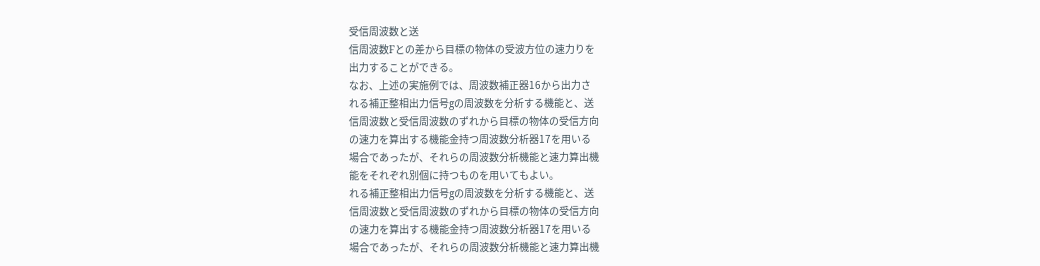受信周波数と送
信周波数Fとの差から目標の物体の受波方位の速力りを
出力することができる。
なお、上述の実施例では、周波数補正器16から出力さ
れる補正整相出力信号gの周波数を分析する機能と、送
信周波数と受信周波数のずれから目標の物体の受信方向
の速力を算出する機能金持つ周波数分析器17を用いる
場合であったが、それらの周波数分析機能と速力算出機
能をそれぞれ別個に持つものを用いてもよい。
れる補正整相出力信号gの周波数を分析する機能と、送
信周波数と受信周波数のずれから目標の物体の受信方向
の速力を算出する機能金持つ周波数分析器17を用いる
場合であったが、それらの周波数分析機能と速力算出機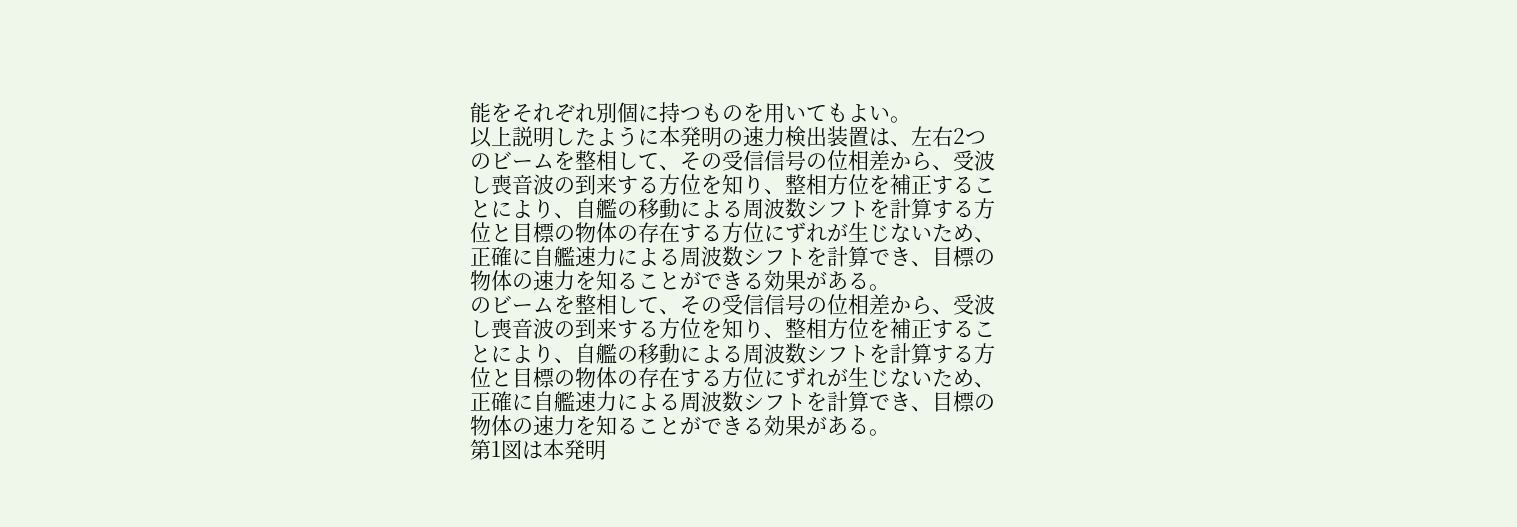能をそれぞれ別個に持つものを用いてもよい。
以上説明したように本発明の速力検出装置は、左右2つ
のビームを整相して、その受信信号の位相差から、受波
し喪音波の到来する方位を知り、整相方位を補正するこ
とにより、自艦の移動による周波数シフトを計算する方
位と目標の物体の存在する方位にずれが生じないため、
正確に自艦速力による周波数シフトを計算でき、目標の
物体の速力を知ることができる効果がある。
のビームを整相して、その受信信号の位相差から、受波
し喪音波の到来する方位を知り、整相方位を補正するこ
とにより、自艦の移動による周波数シフトを計算する方
位と目標の物体の存在する方位にずれが生じないため、
正確に自艦速力による周波数シフトを計算でき、目標の
物体の速力を知ることができる効果がある。
第1図は本発明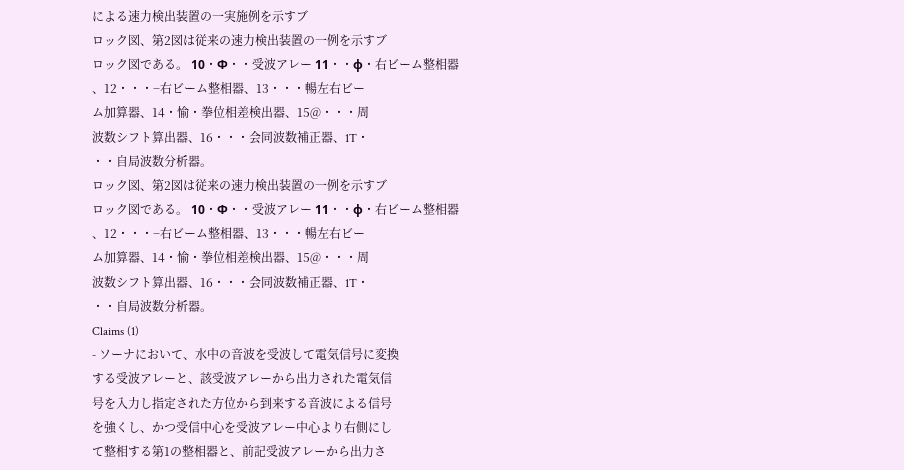による速力検出装置の一実施例を示すブ
ロック図、第2図は従来の速力検出装置の一例を示すブ
ロック図である。 10・Φ・・受波アレー 11・・φ・右ビーム整相器
、12・・・−右ビーム整相器、13・・・暢左右ビー
ム加算器、14・愉・拳位相差検出器、15@・・・周
波数シフト算出器、16・・・会同波数補正器、1T・
・・自局波数分析器。
ロック図、第2図は従来の速力検出装置の一例を示すブ
ロック図である。 10・Φ・・受波アレー 11・・φ・右ビーム整相器
、12・・・−右ビーム整相器、13・・・暢左右ビー
ム加算器、14・愉・拳位相差検出器、15@・・・周
波数シフト算出器、16・・・会同波数補正器、1T・
・・自局波数分析器。
Claims (1)
- ソーナにおいて、水中の音波を受波して電気信号に変換
する受波アレーと、該受波アレーから出力された電気信
号を入力し指定された方位から到来する音波による信号
を強くし、かつ受信中心を受波アレー中心より右側にし
て整相する第1の整相器と、前記受波アレーから出力さ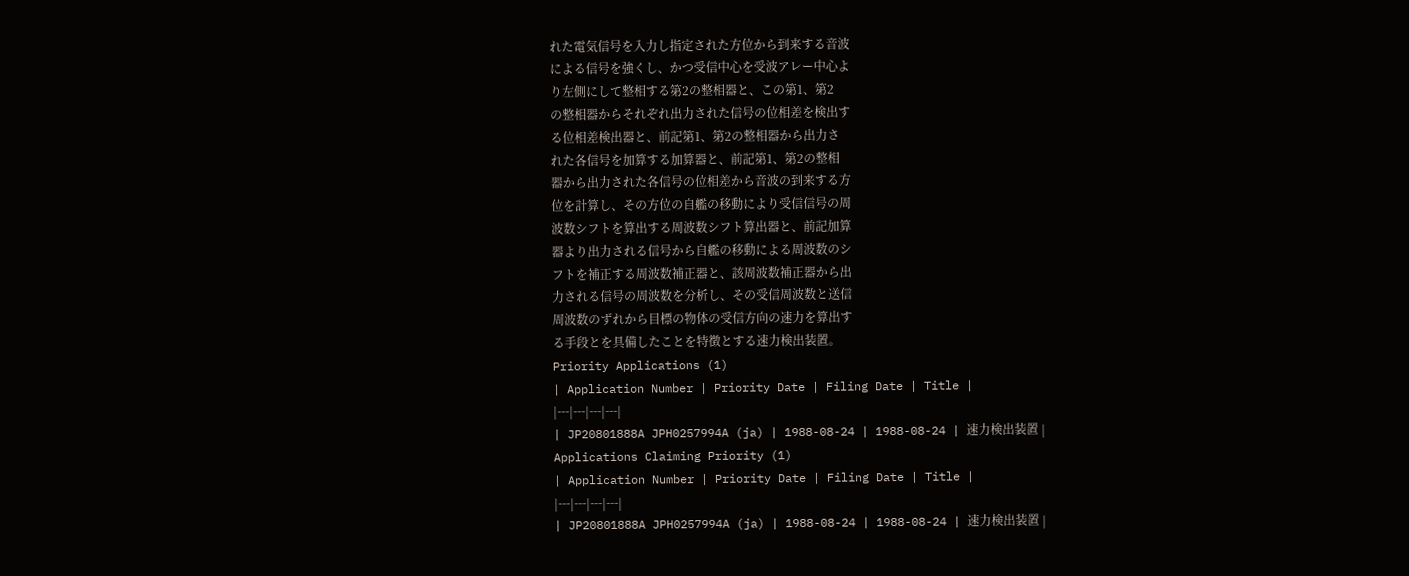れた電気信号を入力し指定された方位から到来する音波
による信号を強くし、かつ受信中心を受波アレー中心よ
り左側にして整相する第2の整相器と、この第1、第2
の整相器からそれぞれ出力された信号の位相差を検出す
る位相差検出器と、前記第1、第2の整相器から出力さ
れた各信号を加算する加算器と、前記第1、第2の整相
器から出力された各信号の位相差から音波の到来する方
位を計算し、その方位の自艦の移動により受信信号の周
波数シフトを算出する周波数シフト算出器と、前記加算
器より出力される信号から自艦の移動による周波数のシ
フトを補正する周波数補正器と、該周波数補正器から出
力される信号の周波数を分析し、その受信周波数と送信
周波数のずれから目標の物体の受信方向の速力を算出す
る手段とを具備したことを特徴とする速力検出装置。
Priority Applications (1)
| Application Number | Priority Date | Filing Date | Title |
|---|---|---|---|
| JP20801888A JPH0257994A (ja) | 1988-08-24 | 1988-08-24 | 速力検出装置 |
Applications Claiming Priority (1)
| Application Number | Priority Date | Filing Date | Title |
|---|---|---|---|
| JP20801888A JPH0257994A (ja) | 1988-08-24 | 1988-08-24 | 速力検出装置 |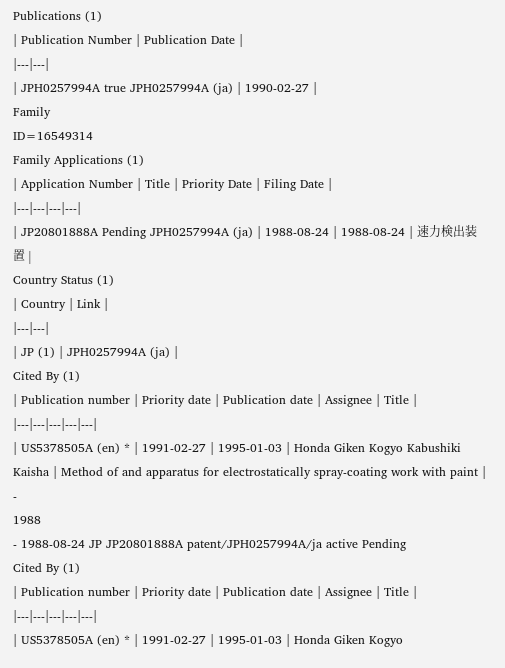Publications (1)
| Publication Number | Publication Date |
|---|---|
| JPH0257994A true JPH0257994A (ja) | 1990-02-27 |
Family
ID=16549314
Family Applications (1)
| Application Number | Title | Priority Date | Filing Date |
|---|---|---|---|
| JP20801888A Pending JPH0257994A (ja) | 1988-08-24 | 1988-08-24 | 速力検出装置 |
Country Status (1)
| Country | Link |
|---|---|
| JP (1) | JPH0257994A (ja) |
Cited By (1)
| Publication number | Priority date | Publication date | Assignee | Title |
|---|---|---|---|---|
| US5378505A (en) * | 1991-02-27 | 1995-01-03 | Honda Giken Kogyo Kabushiki Kaisha | Method of and apparatus for electrostatically spray-coating work with paint |
-
1988
- 1988-08-24 JP JP20801888A patent/JPH0257994A/ja active Pending
Cited By (1)
| Publication number | Priority date | Publication date | Assignee | Title |
|---|---|---|---|---|
| US5378505A (en) * | 1991-02-27 | 1995-01-03 | Honda Giken Kogyo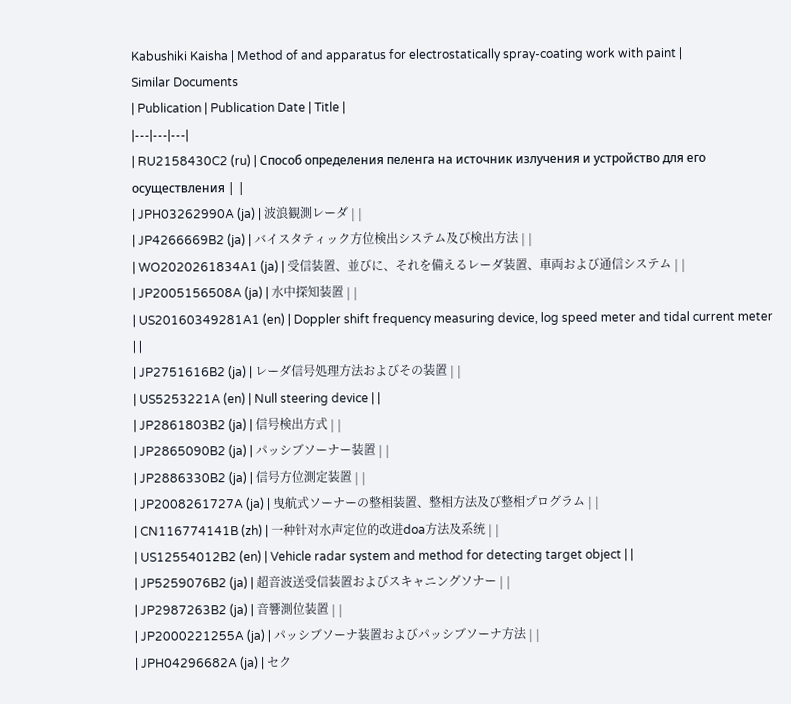Kabushiki Kaisha | Method of and apparatus for electrostatically spray-coating work with paint |
Similar Documents
| Publication | Publication Date | Title |
|---|---|---|
| RU2158430C2 (ru) | Способ определения пеленга на источник излучения и устройство для его осуществления | |
| JPH03262990A (ja) | 波浪観測レーダ | |
| JP4266669B2 (ja) | バイスタティック方位検出システム及び検出方法 | |
| WO2020261834A1 (ja) | 受信装置、並びに、それを備えるレーダ装置、車両および通信システム | |
| JP2005156508A (ja) | 水中探知装置 | |
| US20160349281A1 (en) | Doppler shift frequency measuring device, log speed meter and tidal current meter | |
| JP2751616B2 (ja) | レーダ信号処理方法およびその装置 | |
| US5253221A (en) | Null steering device | |
| JP2861803B2 (ja) | 信号検出方式 | |
| JP2865090B2 (ja) | パッシブソーナー装置 | |
| JP2886330B2 (ja) | 信号方位測定装置 | |
| JP2008261727A (ja) | 曳航式ソーナーの整相装置、整相方法及び整相プログラム | |
| CN116774141B (zh) | 一种针对水声定位的改进doa方法及系统 | |
| US12554012B2 (en) | Vehicle radar system and method for detecting target object | |
| JP5259076B2 (ja) | 超音波送受信装置およびスキャニングソナー | |
| JP2987263B2 (ja) | 音響測位装置 | |
| JP2000221255A (ja) | パッシブソーナ装置およびパッシブソーナ方法 | |
| JPH04296682A (ja) | セク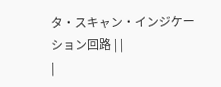タ・スキャン・インジケーション回路 | |
|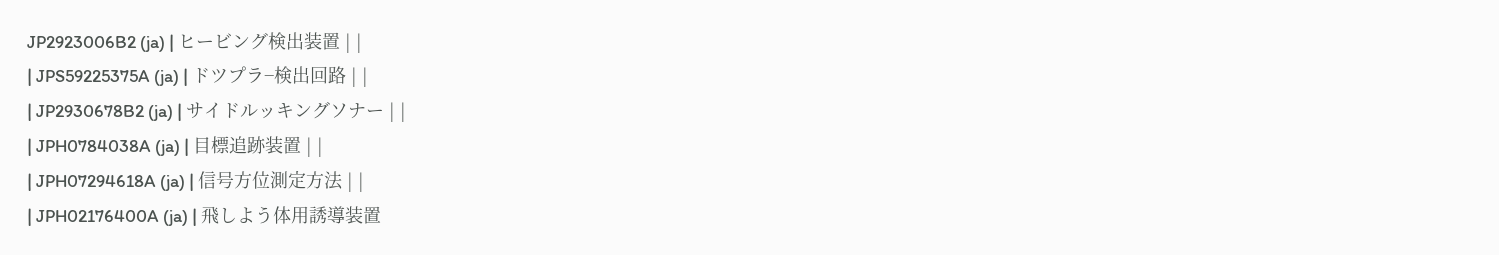JP2923006B2 (ja) | ヒービング検出装置 | |
| JPS59225375A (ja) | ドツプラ−検出回路 | |
| JP2930678B2 (ja) | サイドルッキングソナー | |
| JPH0784038A (ja) | 目標追跡装置 | |
| JPH07294618A (ja) | 信号方位測定方法 | |
| JPH02176400A (ja) | 飛しよう体用誘導装置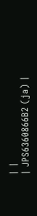| |
| JPS6360866B2 (ja) |